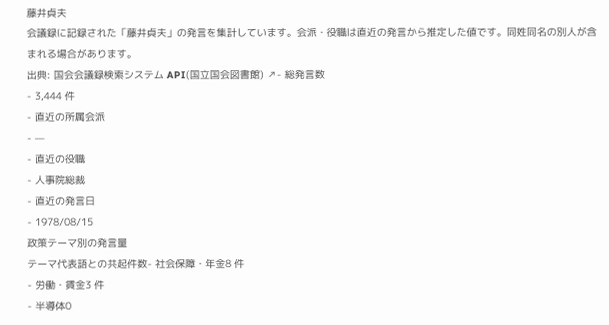藤井貞夫
会議録に記録された「藤井貞夫」の発言を集計しています。会派・役職は直近の発言から推定した値です。同姓同名の別人が含まれる場合があります。
出典: 国会会議録検索システム API(国立国会図書館) ↗- 総発言数
- 3,444 件
- 直近の所属会派
- —
- 直近の役職
- 人事院総裁
- 直近の発言日
- 1978/08/15
政策テーマ別の発言量
テーマ代表語との共起件数- 社会保障・年金8 件
- 労働・賃金3 件
- 半導体0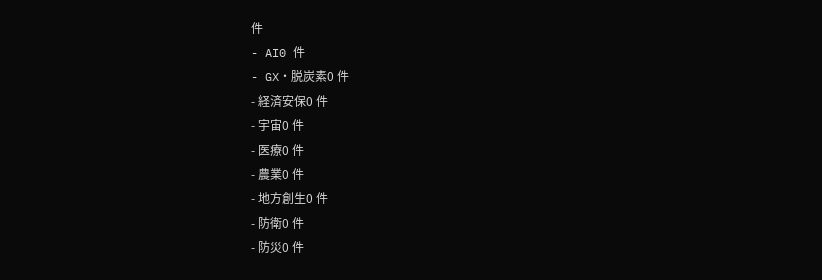件
- AI0 件
- GX・脱炭素0 件
- 経済安保0 件
- 宇宙0 件
- 医療0 件
- 農業0 件
- 地方創生0 件
- 防衛0 件
- 防災0 件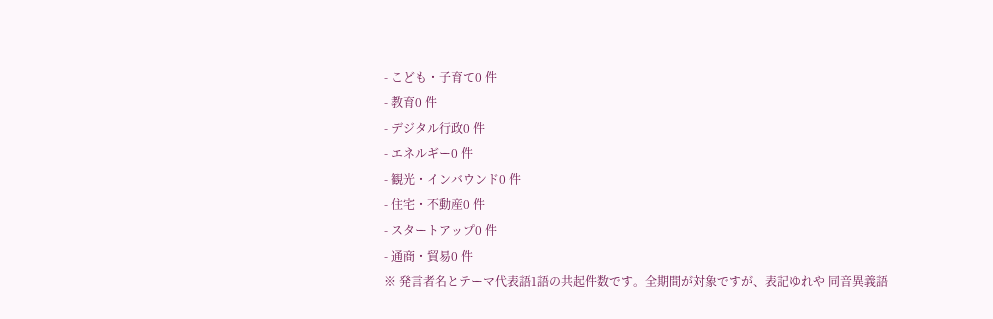- こども・子育て0 件
- 教育0 件
- デジタル行政0 件
- エネルギー0 件
- 観光・インバウンド0 件
- 住宅・不動産0 件
- スタートアップ0 件
- 通商・貿易0 件
※ 発言者名とテーマ代表語1語の共起件数です。全期間が対象ですが、表記ゆれや 同音異義語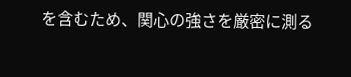を含むため、関心の強さを厳密に測る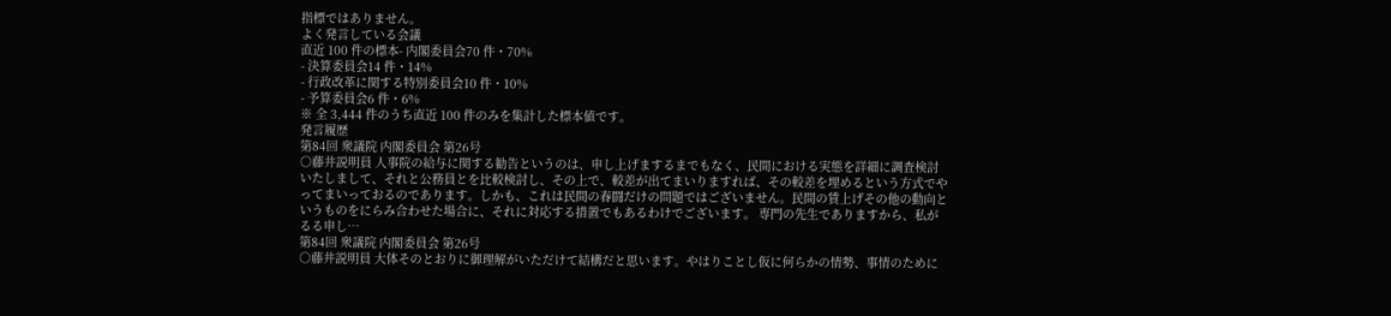指標ではありません。
よく発言している会議
直近 100 件の標本- 内閣委員会70 件・70%
- 決算委員会14 件・14%
- 行政改革に関する特別委員会10 件・10%
- 予算委員会6 件・6%
※ 全 3,444 件のうち直近 100 件のみを集計した標本値です。
発言履歴
第84回 衆議院 内閣委員会 第26号
○藤井説明員 人事院の給与に関する勧告というのは、申し上げまするまでもなく、民間における実態を詳細に調査検討いたしまして、それと公務員とを比較検討し、その上で、較差が出てまいりますれば、その較差を埋めるという方式でやってまいっておるのであります。しかも、これは民間の春闘だけの問題ではございません。民間の賃上げその他の動向というものをにらみ合わせた場合に、それに対応する措置でもあるわけでございます。 専門の先生でありますから、私がるる申し…
第84回 衆議院 内閣委員会 第26号
○藤井説明員 大体そのとおりに御理解がいただけて結構だと思います。やはりことし仮に何らかの情勢、事情のために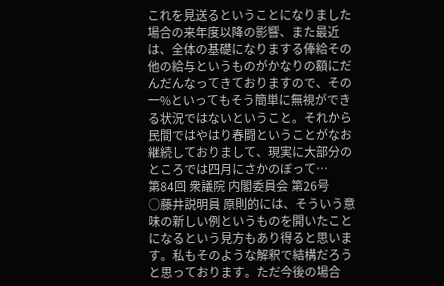これを見送るということになりました場合の来年度以降の影響、また最近は、全体の基礎になりまする俸給その他の給与というものがかなりの額にだんだんなってきておりますので、その一%といってもそう簡単に無視ができる状況ではないということ。それから民間ではやはり春闘ということがなお継続しておりまして、現実に大部分のところでは四月にさかのぼって…
第84回 衆議院 内閣委員会 第26号
○藤井説明員 原則的には、そういう意味の新しい例というものを開いたことになるという見方もあり得ると思います。私もそのような解釈で結構だろうと思っております。ただ今後の場合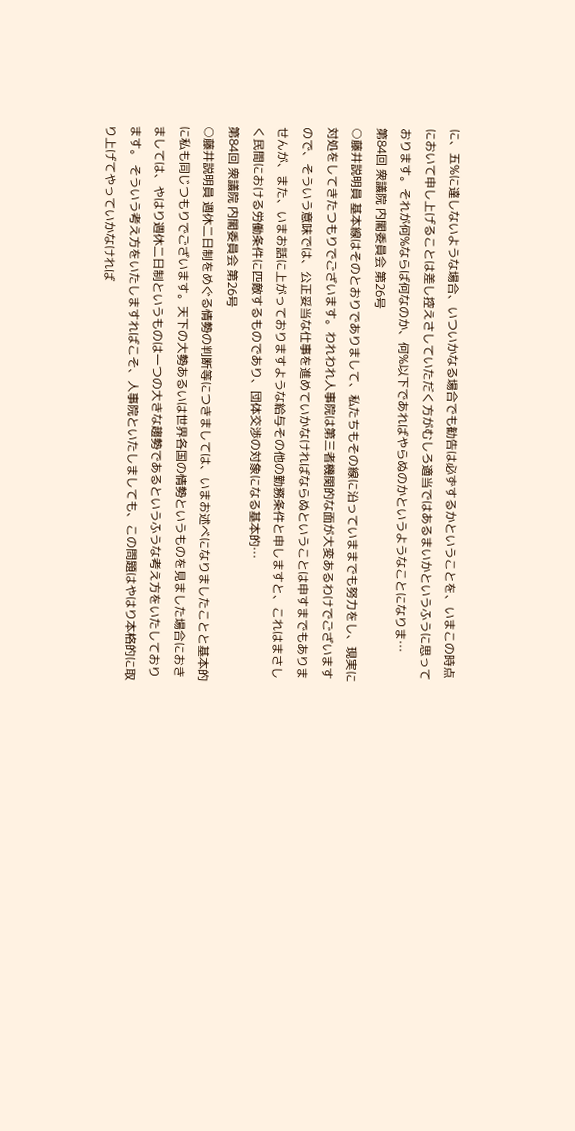に、五%に達しないような場合、いついかなる場合でも勧告は必ずするかということを、いまこの時点において申し上げることは差し控えさしていただく方がむしろ適当ではあるまいかというふうに思っております。それが何%ならば何なのか、何%以下であればやらぬのかというようなことになりま…
第84回 衆議院 内閣委員会 第26号
○藤井説明員 基本線はそのとおりでありまして、私たちもその線に沿っていままでも努力をし、現実に対処をしてきたつもりでございます。われわれ人事院は第三者機関的な面が大変あるわけでございますので、そういう意味では、公正妥当な仕事を進めていかなければならぬということは申すまでもありませんが、また、いまお話に上がっておりますような給与その他の勤務条件と申しますと、これはまさしく民間における労働条件に匹敵するものであり、団体交渉の対象になる基本的…
第84回 衆議院 内閣委員会 第26号
○藤井説明員 週休二日制をめぐる情勢の判断等につきましては、いまお述べになりましたことと基本的に私も同じつもりでございます。天下の大勢あるいは世界各国の情勢というものを見ました場合におきましては、やはり週休二日制というものは一つの大きな趨勢であるというふうな考え方をいたしております。 そういう考え方をいたしますればこそ、人事院といたしましても、この問題はやはり本格的に取り上げてやっていかなければ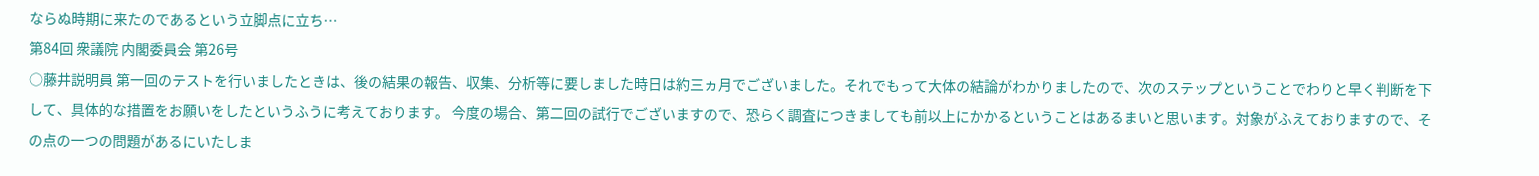ならぬ時期に来たのであるという立脚点に立ち…
第84回 衆議院 内閣委員会 第26号
○藤井説明員 第一回のテストを行いましたときは、後の結果の報告、収集、分析等に要しました時日は約三ヵ月でございました。それでもって大体の結論がわかりましたので、次のステップということでわりと早く判断を下して、具体的な措置をお願いをしたというふうに考えております。 今度の場合、第二回の試行でございますので、恐らく調査につきましても前以上にかかるということはあるまいと思います。対象がふえておりますので、その点の一つの問題があるにいたしま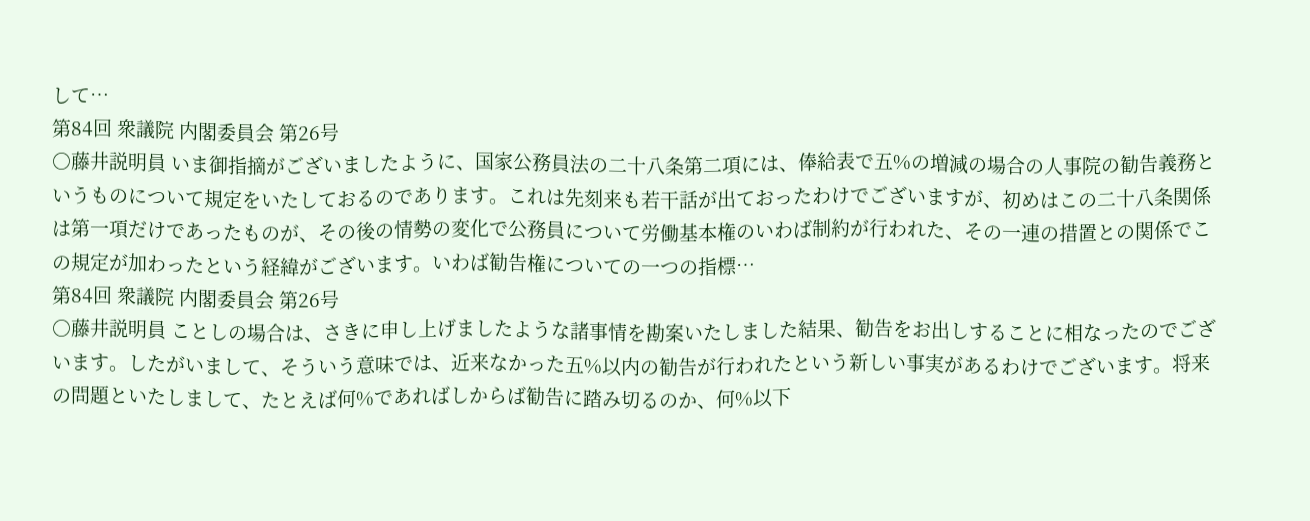して…
第84回 衆議院 内閣委員会 第26号
○藤井説明員 いま御指摘がございましたように、国家公務員法の二十八条第二項には、俸給表で五%の増減の場合の人事院の勧告義務というものについて規定をいたしておるのであります。これは先刻来も若干話が出ておったわけでございますが、初めはこの二十八条関係は第一項だけであったものが、その後の情勢の変化で公務員について労働基本権のいわば制約が行われた、その一連の措置との関係でこの規定が加わったという経緯がございます。いわば勧告権についての一つの指標…
第84回 衆議院 内閣委員会 第26号
○藤井説明員 ことしの場合は、さきに申し上げましたような諸事情を勘案いたしました結果、勧告をお出しすることに相なったのでございます。したがいまして、そういう意味では、近来なかった五%以内の勧告が行われたという新しい事実があるわけでございます。将来の問題といたしまして、たとえば何%であればしからば勧告に踏み切るのか、何%以下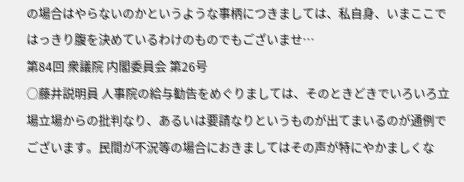の場合はやらないのかというような事柄につきましては、私自身、いまここではっきり腹を決めているわけのものでもございませ…
第84回 衆議院 内閣委員会 第26号
○藤井説明員 人事院の給与勧告をめぐりましては、そのときどきでいろいろ立場立場からの批判なり、あるいは要請なりというものが出てまいるのが通例でございます。民間が不況等の場合におきましてはその声が特にやかましくな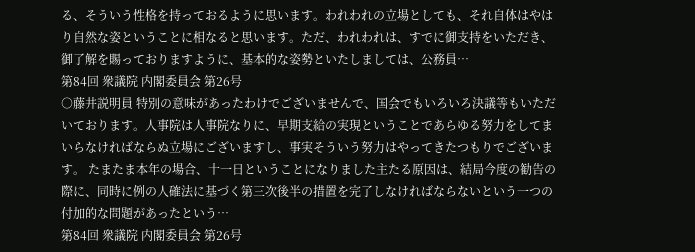る、そういう性格を持っておるように思います。われわれの立場としても、それ自体はやはり自然な姿ということに相なると思います。ただ、われわれは、すでに御支持をいただき、御了解を賜っておりますように、基本的な姿勢といたしましては、公務員…
第84回 衆議院 内閣委員会 第26号
○藤井説明員 特別の意味があったわけでございませんで、国会でもいろいろ決議等もいただいております。人事院は人事院なりに、早期支給の実現ということであらゆる努力をしてまいらなければならぬ立場にございますし、事実そういう努力はやってきたつもりでございます。 たまたま本年の場合、十一日ということになりました主たる原因は、結局今度の勧告の際に、同時に例の人確法に基づく第三次後半の措置を完了しなければならないという一つの付加的な問題があったという…
第84回 衆議院 内閣委員会 第26号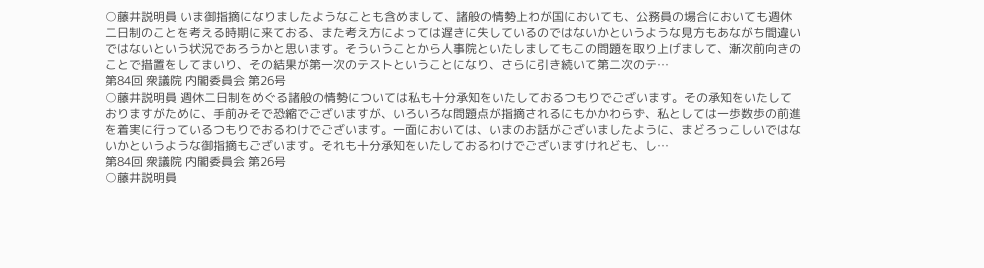○藤井説明員 いま御指摘になりましたようなことも含めまして、諸般の情勢上わが国においても、公務員の場合においても週休二日制のことを考える時期に来ておる、また考え方によっては遅きに失しているのではないかというような見方もあながち間違いではないという状況であろうかと思います。そういうことから人事院といたしましてもこの問題を取り上げまして、漸次前向きのことで措置をしてまいり、その結果が第一次のテストということになり、さらに引き続いて第二次のテ…
第84回 衆議院 内閣委員会 第26号
○藤井説明員 週休二日制をめぐる諸般の情勢については私も十分承知をいたしておるつもりでございます。その承知をいたしておりますがために、手前みそで恐縮でございますが、いろいろな問題点が指摘されるにもかかわらず、私としては一歩数歩の前進を着実に行っているつもりでおるわけでございます。一面においては、いまのお話がございましたように、まどろっこしいではないかというような御指摘もございます。それも十分承知をいたしておるわけでございますけれども、し…
第84回 衆議院 内閣委員会 第26号
○藤井説明員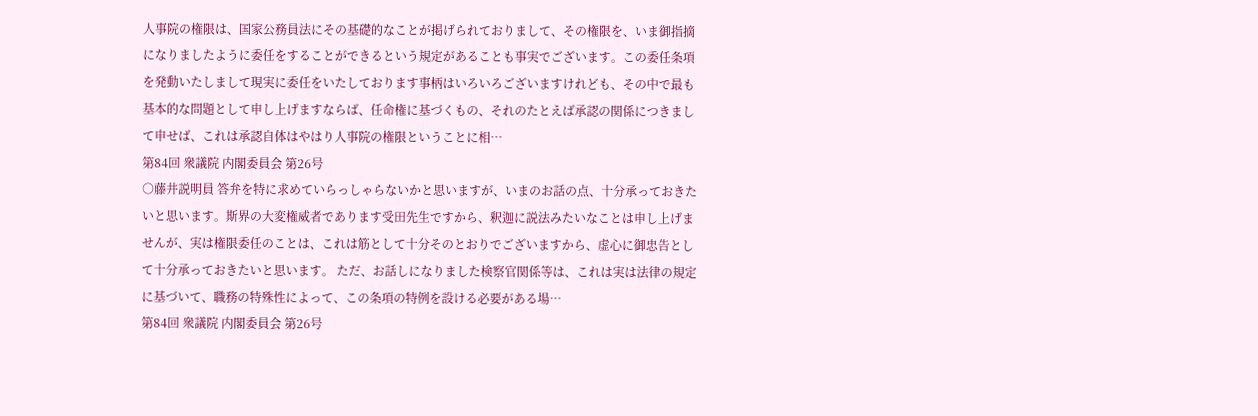人事院の権限は、国家公務員法にその基礎的なことが掲げられておりまして、その権限を、いま御指摘になりましたように委任をすることができるという規定があることも事実でございます。この委任条項を発動いたしまして現実に委任をいたしております事柄はいろいろございますけれども、その中で最も基本的な問題として申し上げますならば、任命権に基づくもの、それのたとえば承認の関係につきまして申せば、これは承認自体はやはり人事院の権限ということに相…
第84回 衆議院 内閣委員会 第26号
○藤井説明員 答弁を特に求めていらっしゃらないかと思いますが、いまのお話の点、十分承っておきたいと思います。斯界の大変権威者であります受田先生ですから、釈迦に説法みたいなことは申し上げませんが、実は権限委任のことは、これは筋として十分そのとおりでございますから、虚心に御忠告として十分承っておきたいと思います。 ただ、お話しになりました検察官関係等は、これは実は法律の規定に基づいて、職務の特殊性によって、この条項の特例を設ける必要がある場…
第84回 衆議院 内閣委員会 第26号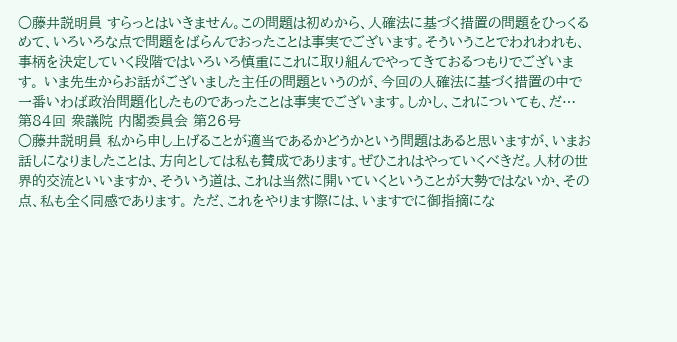○藤井説明員 すらっとはいきません。この問題は初めから、人確法に基づく措置の問題をひっくるめて、いろいろな点で問題をばらんでおったことは事実でございます。そういうことでわれわれも、事柄を決定していく段階ではいろいろ慎重にこれに取り組んでやってきておるつもりでございます。 いま先生からお話がございました主任の問題というのが、今回の人確法に基づく措置の中で一番いわば政治問題化したものであったことは事実でございます。しかし、これについても、だ…
第84回 衆議院 内閣委員会 第26号
○藤井説明員 私から申し上げることが適当であるかどうかという問題はあると思いますが、いまお話しになりましたことは、方向としては私も賛成であります。ぜひこれはやっていくべきだ。人材の世界的交流といいますか、そういう道は、これは当然に開いていくということが大勢ではないか、その点、私も全く同感であります。 ただ、これをやります際には、いますでに御指摘にな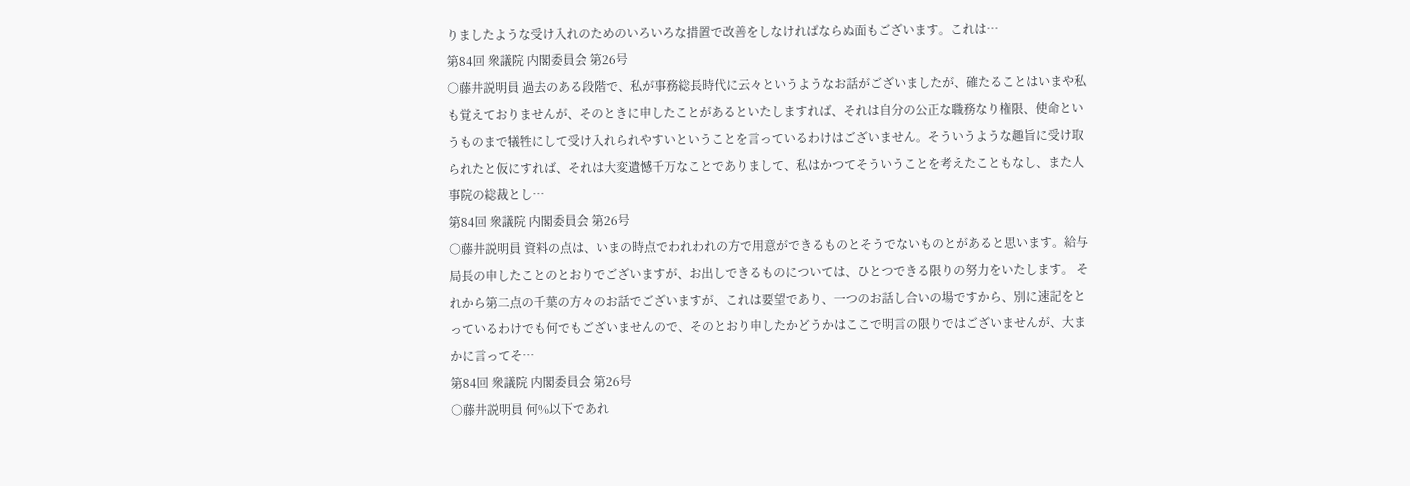りましたような受け入れのためのいろいろな措置で改善をしなければならぬ面もございます。これは…
第84回 衆議院 内閣委員会 第26号
○藤井説明員 過去のある段階で、私が事務総長時代に云々というようなお話がございましたが、確たることはいまや私も覚えておりませんが、そのときに申したことがあるといたしますれば、それは自分の公正な職務なり権限、使命というものまで犠牲にして受け入れられやすいということを言っているわけはございません。そういうような趣旨に受け取られたと仮にすれば、それは大変遺憾千万なことでありまして、私はかつてそういうことを考えたこともなし、また人事院の総裁とし…
第84回 衆議院 内閣委員会 第26号
○藤井説明員 資料の点は、いまの時点でわれわれの方で用意ができるものとそうでないものとがあると思います。給与局長の申したことのとおりでございますが、お出しできるものについては、ひとつできる限りの努力をいたします。 それから第二点の千葉の方々のお話でございますが、これは要望であり、一つのお話し合いの場ですから、別に速記をとっているわけでも何でもございませんので、そのとおり申したかどうかはここで明言の限りではございませんが、大まかに言ってそ…
第84回 衆議院 内閣委員会 第26号
○藤井説明員 何%以下であれ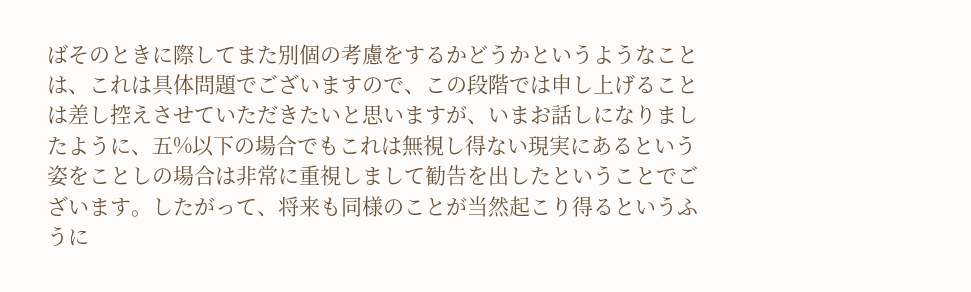ばそのときに際してまた別個の考慮をするかどうかというようなことは、これは具体問題でございますので、この段階では申し上げることは差し控えさせていただきたいと思いますが、いまお話しになりましたように、五%以下の場合でもこれは無視し得ない現実にあるという姿をことしの場合は非常に重視しまして勧告を出したということでございます。したがって、将来も同様のことが当然起こり得るというふうに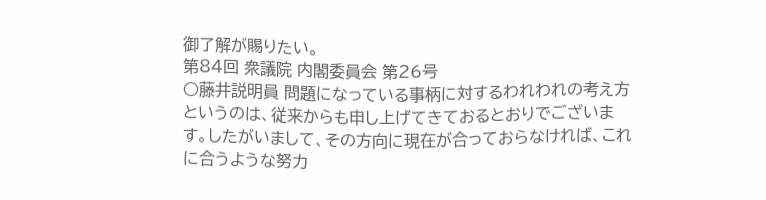御了解が賜りたい。
第84回 衆議院 内閣委員会 第26号
○藤井説明員 問題になっている事柄に対するわれわれの考え方というのは、従来からも申し上げてきておるとおりでございます。したがいまして、その方向に現在が合っておらなければ、これに合うような努力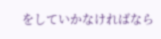をしていかなければなら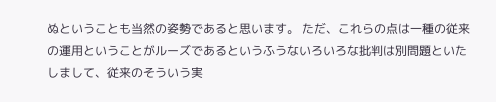ぬということも当然の姿勢であると思います。 ただ、これらの点は一種の従来の運用ということがルーズであるというふうないろいろな批判は別問題といたしまして、従来のそういう実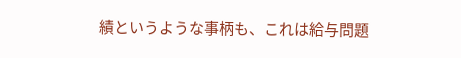績というような事柄も、これは給与問題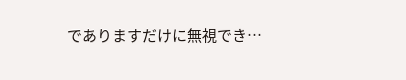でありますだけに無視でき…